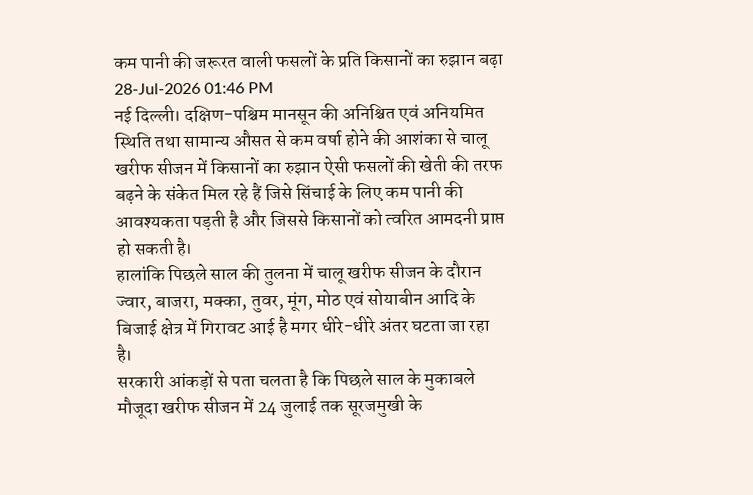कम पानी की जरूरत वाली फसलों के प्रति किसानों का रुझान बढ़ा
28-Jul-2026 01:46 PM
नई दिल्ली। दक्षिण-पश्चिम मानसून की अनिश्चित एवं अनियमित स्थिति तथा सामान्य औसत से कम वर्षा होने की आशंका से चालू खरीफ सीजन में किसानों का रुझान ऐसी फसलों की खेती की तरफ बढ़ने के संकेत मिल रहे हैं जिसे सिंचाई के लिए कम पानी की आवश्यकता पड़ती है और जिससे किसानों को त्वरित आमदनी प्राप्त हो सकती है।
हालांकि पिछले साल की तुलना में चालू खरीफ सीजन के दौरान ज्वार, बाजरा, मक्का, तुवर, मूंग, मोठ एवं सोयाबीन आदि के बिजाई क्षेत्र में गिरावट आई है मगर धीरे-धीरे अंतर घटता जा रहा है।
सरकारी आंकड़ों से पता चलता है कि पिछले साल के मुकाबले मौजूदा खरीफ सीजन में 24 जुलाई तक सूरजमुखी के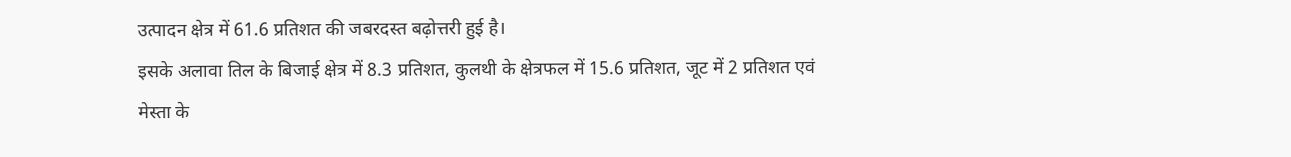उत्पादन क्षेत्र में 61.6 प्रतिशत की जबरदस्त बढ़ोत्तरी हुई है।
इसके अलावा तिल के बिजाई क्षेत्र में 8.3 प्रतिशत, कुलथी के क्षेत्रफल में 15.6 प्रतिशत, जूट में 2 प्रतिशत एवं मेस्ता के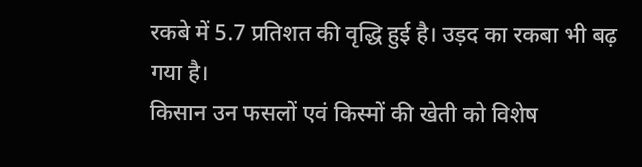रकबे में 5.7 प्रतिशत की वृद्धि हुई है। उड़द का रकबा भी बढ़ गया है।
किसान उन फसलों एवं किस्मों की खेती को विशेष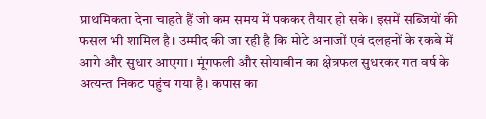प्राथमिकता देना चाहते हैं जो कम समय में पककर तैयार हो सके। इसमें सब्जियों की फसल भी शामिल है। उम्मीद की जा रही है कि मोटे अनाजों एवं दलहनों के रकबे में आगे और सुधार आएगा। मूंगफली और सोयाबीन का क्षेत्रफल सुधरकर गत वर्ष के अत्यन्त निकट पहुंच गया है। कपास का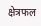क्षेत्रफल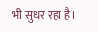भी सुधर रहा है।